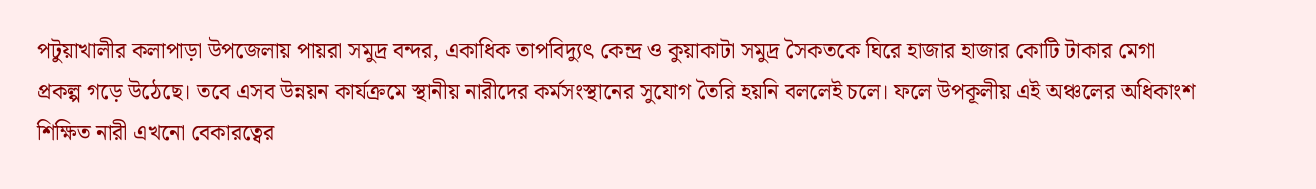পটুয়াখালীর কলাপাড়া উপজেলায় পায়রা সমুদ্র বন্দর, একাধিক তাপবিদ্যুৎ কেন্দ্র ও কুয়াকাটা সমুদ্র সৈকতকে ঘিরে হাজার হাজার কোটি টাকার মেগা প্রকল্প গড়ে উঠেছে। তবে এসব উন্নয়ন কার্যক্রমে স্থানীয় নারীদের কর্মসংস্থানের সুযোগ তৈরি হয়নি বললেই চলে। ফলে উপকূলীয় এই অঞ্চলের অধিকাংশ শিক্ষিত নারী এখনো বেকারত্বের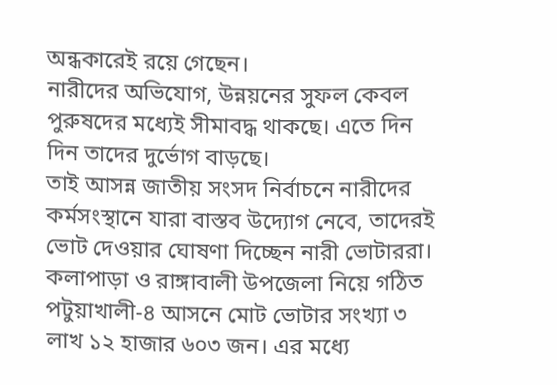অন্ধকারেই রয়ে গেছেন।
নারীদের অভিযোগ, উন্নয়নের সুফল কেবল পুরুষদের মধ্যেই সীমাবদ্ধ থাকছে। এতে দিন দিন তাদের দুর্ভোগ বাড়ছে।
তাই আসন্ন জাতীয় সংসদ নির্বাচনে নারীদের কর্মসংস্থানে যারা বাস্তব উদ্যোগ নেবে, তাদেরই ভোট দেওয়ার ঘোষণা দিচ্ছেন নারী ভোটাররা।
কলাপাড়া ও রাঙ্গাবালী উপজেলা নিয়ে গঠিত পটুয়াখালী-৪ আসনে মোট ভোটার সংখ্যা ৩ লাখ ১২ হাজার ৬০৩ জন। এর মধ্যে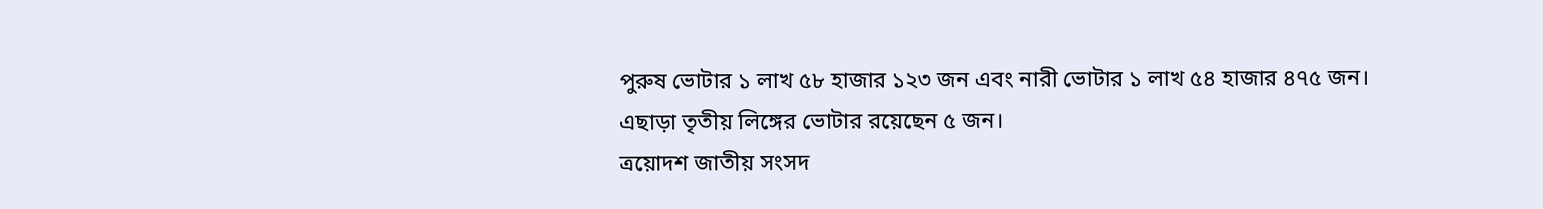পুরুষ ভোটার ১ লাখ ৫৮ হাজার ১২৩ জন এবং নারী ভোটার ১ লাখ ৫৪ হাজার ৪৭৫ জন।
এছাড়া তৃতীয় লিঙ্গের ভোটার রয়েছেন ৫ জন।
ত্রয়োদশ জাতীয় সংসদ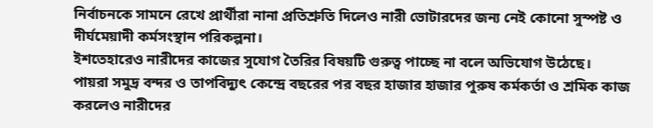নির্বাচনকে সামনে রেখে প্রার্থীরা নানা প্রতিশ্রুতি দিলেও নারী ভোটারদের জন্য নেই কোনো সুস্পষ্ট ও দীর্ঘমেয়াদী কর্মসংস্থান পরিকল্পনা।
ইশতেহারেও নারীদের কাজের সুযোগ তৈরির বিষয়টি গুরুত্ব পাচ্ছে না বলে অভিযোগ উঠেছে।
পায়রা সমুদ্র বন্দর ও তাপবিদ্যুৎ কেন্দ্রে বছরের পর বছর হাজার হাজার পুরুষ কর্মকর্তা ও শ্রমিক কাজ করলেও নারীদের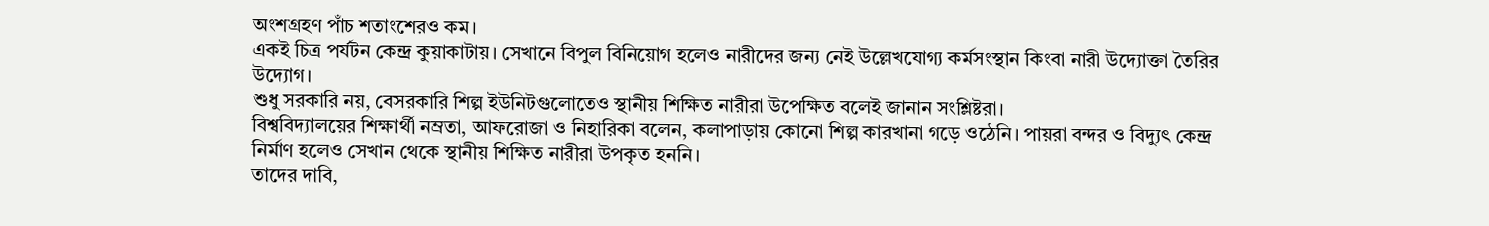অংশগ্রহণ পাঁচ শতাংশেরও কম।
একই চিত্র পর্যটন কেন্দ্র কুয়াকাটায়। সেখানে বিপুল বিনিয়োগ হলেও নারীদের জন্য নেই উল্লেখযোগ্য কর্মসংস্থান কিংবা নারী উদ্যোক্তা তৈরির উদ্যোগ।
শুধু সরকারি নয়, বেসরকারি শিল্প ইউনিটগুলোতেও স্থানীয় শিক্ষিত নারীরা উপেক্ষিত বলেই জানান সংশ্লিষ্টরা।
বিশ্ববিদ্যালয়ের শিক্ষার্থী নম্রতা, আফরোজা ও নিহারিকা বলেন, কলাপাড়ায় কোনো শিল্প কারখানা গড়ে ওঠেনি। পায়রা বন্দর ও বিদ্যুৎ কেন্দ্র নির্মাণ হলেও সেখান থেকে স্থানীয় শিক্ষিত নারীরা উপকৃত হননি।
তাদের দাবি,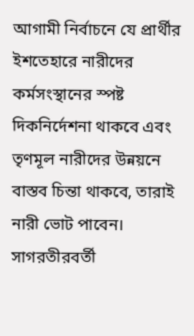আগামী নির্বাচনে যে প্রার্থীর ইশতেহারে নারীদের কর্মসংস্থানের স্পষ্ট দিকনির্দেশনা থাকবে এবং তৃণমূল নারীদের উন্নয়নে বাস্তব চিন্তা থাকবে, তারাই নারী ভোট পাবেন।
সাগরতীরবর্তী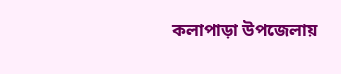কলাপাড়া উপজেলায়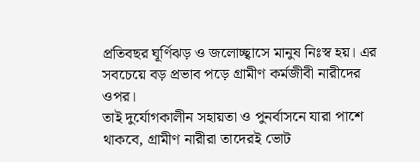প্রতিবছর ঘূর্ণিঝড় ও জলোচ্ছ্বাসে মানুষ নিঃস্ব হয়। এর সবচেয়ে বড় প্রভাব পড়ে গ্রামীণ কর্মজীবী নারীদের ওপর।
তাই দুর্যোগকালীন সহায়তা ও পুনর্বাসনে যারা পাশে থাকবে, গ্রামীণ নারীরা তাদেরই ভোট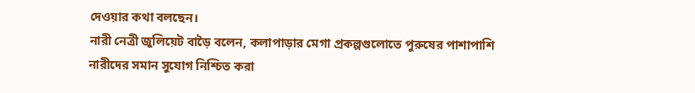দেওয়ার কথা বলছেন।
নারী নেত্রী জুলিয়েট বাড়ৈ বলেন, কলাপাড়ার মেগা প্রকল্পগুলোতে পুরুষের পাশাপাশি নারীদের সমান সুযোগ নিশ্চিত করা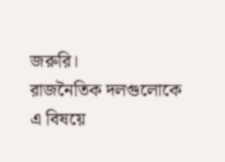জরুরি।
রাজনৈতিক দলগুলোকে এ বিষয়ে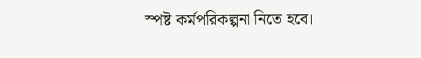স্পষ্ট কর্মপরিকল্পনা নিতে হবে।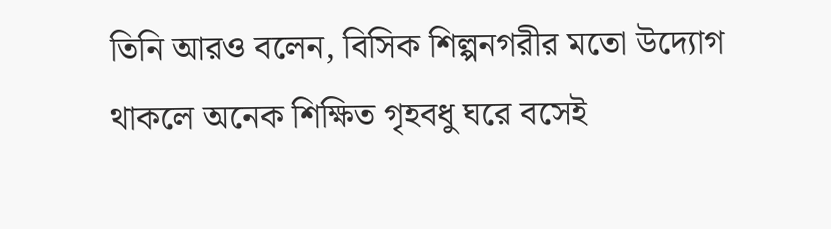তিনি আরও বলেন, বিসিক শিল্পনগরীর মতো উদ্যোগ থাকলে অনেক শিক্ষিত গৃহবধু ঘরে বসেই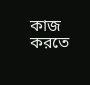কাজ করতে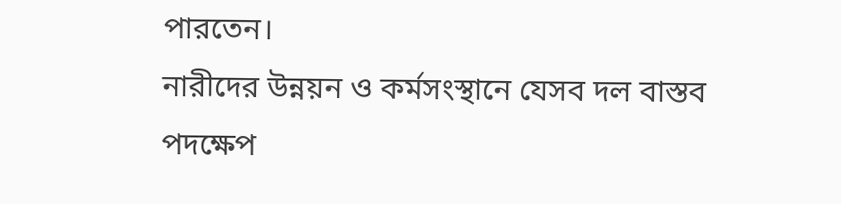পারতেন।
নারীদের উন্নয়ন ও কর্মসংস্থানে যেসব দল বাস্তব পদক্ষেপ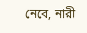নেবে, নারী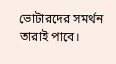ভোটারদের সমর্থন তারাই পাবে।